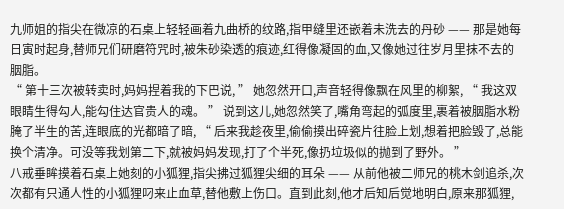九师姐的指尖在微凉的石桌上轻轻画着九曲桥的纹路,指甲缝里还嵌着未洗去的丹砂 —— 那是她每日寅时起身,替师兄们研磨符咒时,被朱砂染透的痕迹,红得像凝固的血,又像她过往岁月里抹不去的胭脂。
“ 第十三次被转卖时,妈妈捏着我的下巴说, ” 她忽然开口,声音轻得像飘在风里的柳絮, “ 我这双眼睛生得勾人,能勾住达官贵人的魂。 ” 说到这儿,她忽然笑了,嘴角弯起的弧度里,裹着被胭脂水粉腌了半生的苦,连眼底的光都暗了暗, “ 后来我趁夜里,偷偷摸出碎瓷片往脸上划,想着把脸毁了,总能换个清净。可没等我划第二下,就被妈妈发现,打了个半死,像扔垃圾似的抛到了野外。 ”
八戒垂眸摸着石桌上她刻的小狐狸,指尖拂过狐狸尖细的耳朵 —— 从前他被二师兄的桃木剑追杀,次次都有只通人性的小狐狸叼来止血草,替他敷上伤口。直到此刻,他才后知后觉地明白,原来那狐狸,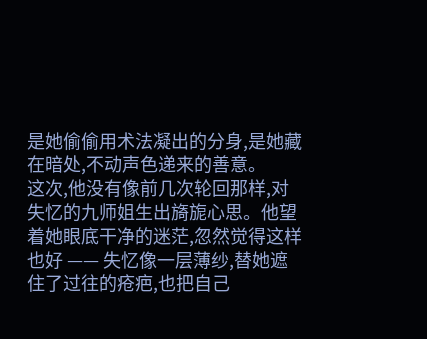是她偷偷用术法凝出的分身,是她藏在暗处,不动声色递来的善意。
这次,他没有像前几次轮回那样,对失忆的九师姐生出旖旎心思。他望着她眼底干净的迷茫,忽然觉得这样也好 —— 失忆像一层薄纱,替她遮住了过往的疮疤,也把自己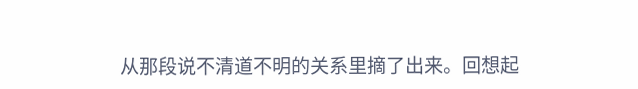从那段说不清道不明的关系里摘了出来。回想起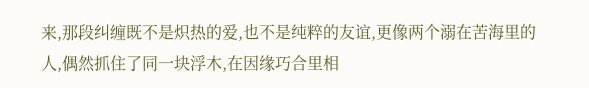来,那段纠缠既不是炽热的爱,也不是纯粹的友谊,更像两个溺在苦海里的人,偶然抓住了同一块浮木,在因缘巧合里相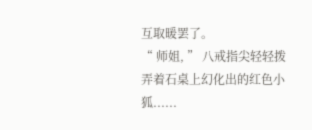互取暖罢了。
“ 师姐, ” 八戒指尖轻轻拨弄着石桌上幻化出的红色小狐......